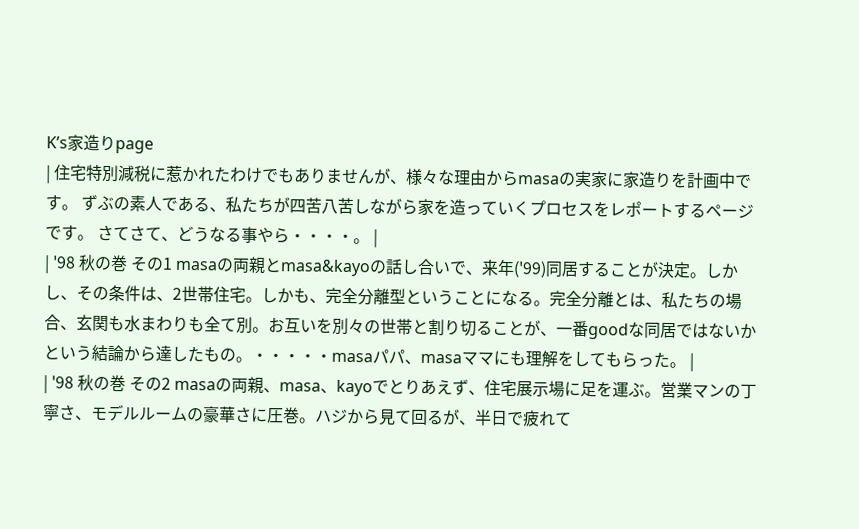K’s家造りpage
| 住宅特別減税に惹かれたわけでもありませんが、様々な理由からmasaの実家に家造りを計画中です。 ずぶの素人である、私たちが四苦八苦しながら家を造っていくプロセスをレポートするページです。 さてさて、どうなる事やら・・・・。 |
| '98 秋の巻 その1 masaの両親とmasa&kayoの話し合いで、来年('99)同居することが決定。しかし、その条件は、2世帯住宅。しかも、完全分離型ということになる。完全分離とは、私たちの場合、玄関も水まわりも全て別。お互いを別々の世帯と割り切ることが、一番goodな同居ではないかという結論から達したもの。・・・・・masaパパ、masaママにも理解をしてもらった。 |
| '98 秋の巻 その2 masaの両親、masa、kayoでとりあえず、住宅展示場に足を運ぶ。営業マンの丁寧さ、モデルルームの豪華さに圧巻。ハジから見て回るが、半日で疲れて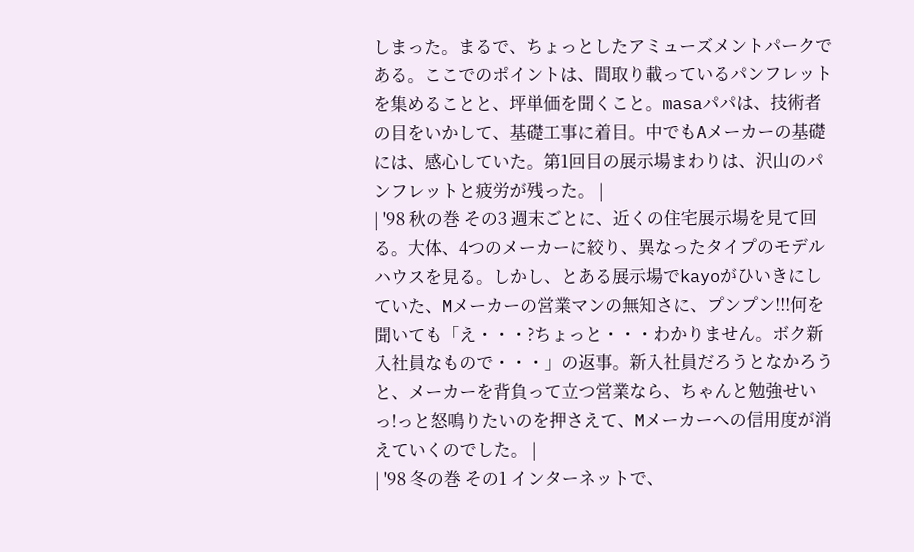しまった。まるで、ちょっとしたアミューズメントパークである。ここでのポイントは、間取り載っているパンフレットを集めることと、坪単価を聞くこと。masaパパは、技術者の目をいかして、基礎工事に着目。中でもAメーカーの基礎には、感心していた。第1回目の展示場まわりは、沢山のパンフレットと疲労が残った。 |
| '98 秋の巻 その3 週末ごとに、近くの住宅展示場を見て回る。大体、4つのメーカーに絞り、異なったタイプのモデルハウスを見る。しかし、とある展示場でkayoがひいきにしていた、Mメーカーの営業マンの無知さに、プンプン!!!何を聞いても「え・・・?ちょっと・・・わかりません。ボク新入社員なもので・・・」の返事。新入社員だろうとなかろうと、メーカーを背負って立つ営業なら、ちゃんと勉強せいっ!っと怒鳴りたいのを押さえて、Mメーカーへの信用度が消えていくのでした。 |
| '98 冬の巻 その1 インターネットで、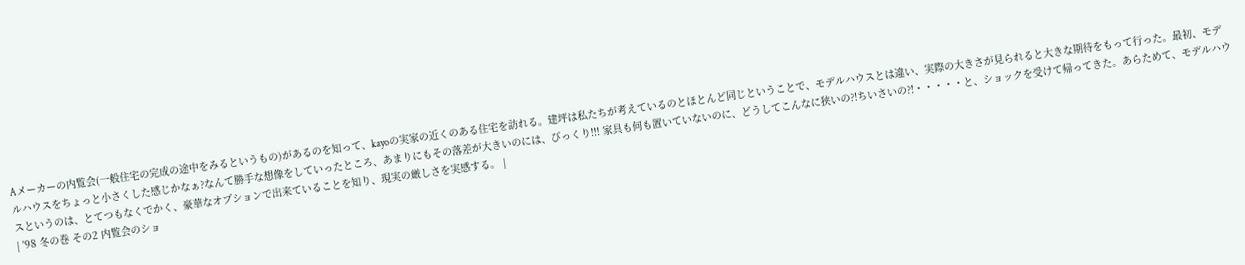Aメーカーの内覧会(一般住宅の完成の途中をみるというもの)があるのを知って、kayoの実家の近くのある住宅を訪れる。建坪は私たちが考えているのとほとんど同じということで、モデルハウスとは違い、実際の大きさが見られると大きな期待をもって行った。最初、モデルハウスをちょっと小さくした感じかなぁ?なんて勝手な想像をしていったところ、あまりにもその落差が大きいのには、びっくり!!! 家具も何も置いていないのに、どうしてこんなに狭いの?!ちいさいの?!・・・・・と、ショックを受けて帰ってきた。あらためて、モデルハウスというのは、とてつもなくでかく、豪華なオプションで出来ていることを知り、現実の厳しさを実感する。 |
| '98 冬の巻 その2 内覧会のショ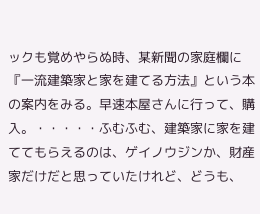ックも覚めやらぬ時、某新聞の家庭欄に『一流建築家と家を建てる方法』という本の案内をみる。早速本屋さんに行って、購入。・・・・・ふむふむ、建築家に家を建ててもらえるのは、ゲイノウジンか、財産家だけだと思っていたけれど、どうも、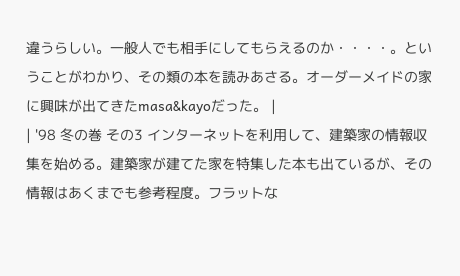違うらしい。一般人でも相手にしてもらえるのか・・・・。ということがわかり、その類の本を読みあさる。オーダーメイドの家に興味が出てきたmasa&kayoだった。 |
| '98 冬の巻 その3 インターネットを利用して、建築家の情報収集を始める。建築家が建てた家を特集した本も出ているが、その情報はあくまでも参考程度。フラットな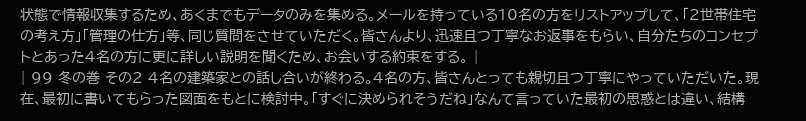状態で情報収集するため、あくまでもデータのみを集める。メールを持っている10名の方をリストアップして、「2世帯住宅の考え方」「管理の仕方」等、同じ質問をさせていただく。皆さんより、迅速且つ丁寧なお返事をもらい、自分たちのコンセプトとあった4名の方に更に詳しい説明を聞くため、お会いする約束をする。 |
| 99 冬の巻 その2 4名の建築家との話し合いが終わる。4名の方、皆さんとっても親切且つ丁寧にやっていただいた。現在、最初に書いてもらった図面をもとに検討中。「すぐに決められそうだね」なんて言っていた最初の思惑とは違い、結構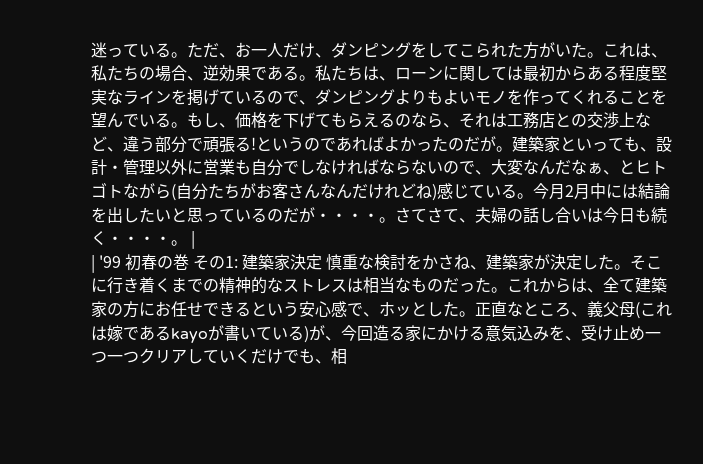迷っている。ただ、お一人だけ、ダンピングをしてこられた方がいた。これは、私たちの場合、逆効果である。私たちは、ローンに関しては最初からある程度堅実なラインを掲げているので、ダンピングよりもよいモノを作ってくれることを望んでいる。もし、価格を下げてもらえるのなら、それは工務店との交渉上など、違う部分で頑張る!というのであればよかったのだが。建築家といっても、設計・管理以外に営業も自分でしなければならないので、大変なんだなぁ、とヒトゴトながら(自分たちがお客さんなんだけれどね)感じている。今月2月中には結論を出したいと思っているのだが・・・・。さてさて、夫婦の話し合いは今日も続く・・・・。 |
| '99 初春の巻 その1: 建築家決定 慎重な検討をかさね、建築家が決定した。そこに行き着くまでの精神的なストレスは相当なものだった。これからは、全て建築家の方にお任せできるという安心感で、ホッとした。正直なところ、義父母(これは嫁であるkayoが書いている)が、今回造る家にかける意気込みを、受け止め一つ一つクリアしていくだけでも、相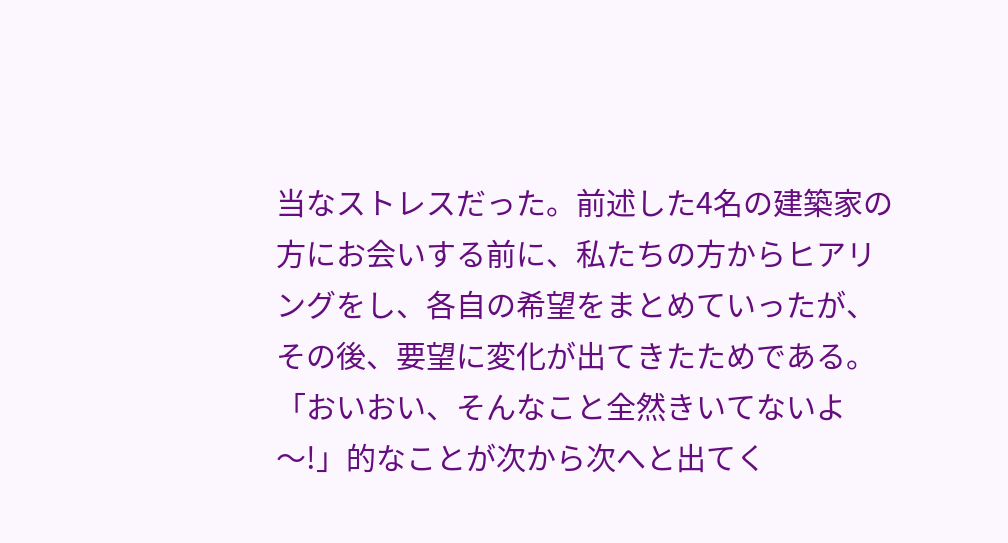当なストレスだった。前述した4名の建築家の方にお会いする前に、私たちの方からヒアリングをし、各自の希望をまとめていったが、その後、要望に変化が出てきたためである。「おいおい、そんなこと全然きいてないよ〜!」的なことが次から次へと出てく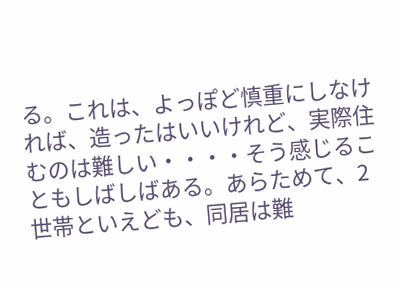る。これは、よっぽど慎重にしなければ、造ったはいいけれど、実際住むのは難しい・・・・そう感じることもしばしばある。あらためて、2世帯といえども、同居は難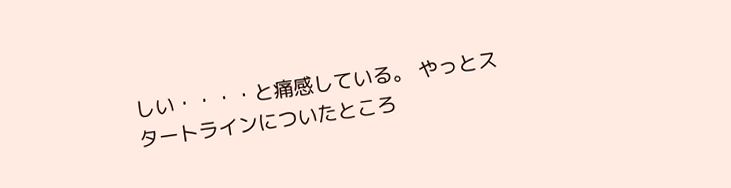しい・・・・と痛感している。 やっとスタートラインについたところ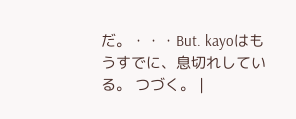だ。・・・But. kayoはもうすでに、息切れしている。 つづく。 |